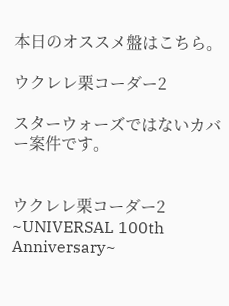本日のオススメ盤はこちら。

ウクレレ栗コーダー2

スターウォーズではないカバー案件です。


ウクレレ栗コーダー2 ~UNIVERSAL 100th Anniversary~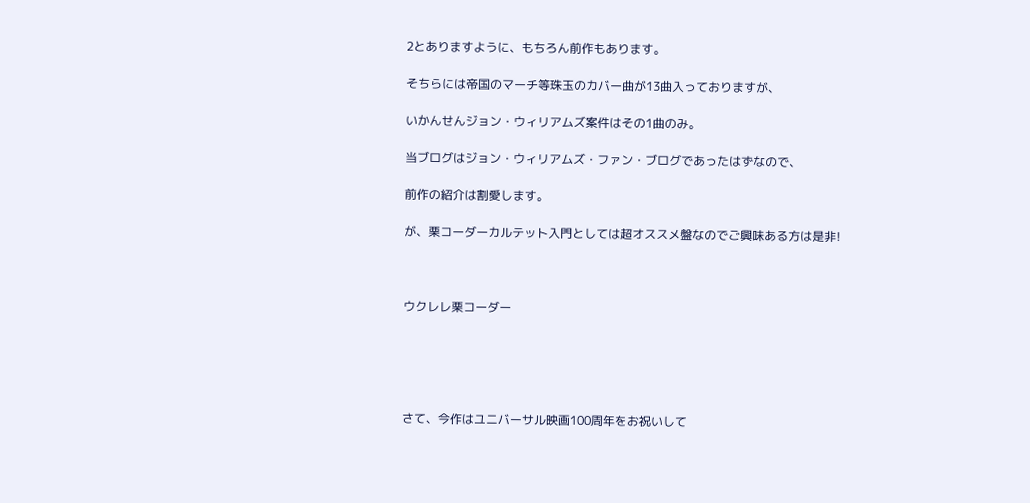2とありますように、もちろん前作もあります。

そちらには帝国のマーチ等珠玉のカバー曲が13曲入っておりますが、

いかんせんジョン・ウィリアムズ案件はその1曲のみ。

当ブログはジョン・ウィリアムズ・ファン・ブログであったはずなので、

前作の紹介は割愛します。

が、栗コーダーカルテット入門としては超オススメ盤なのでご興味ある方は是非!



ウクレレ栗コーダー





さて、今作はユニバーサル映画100周年をお祝いして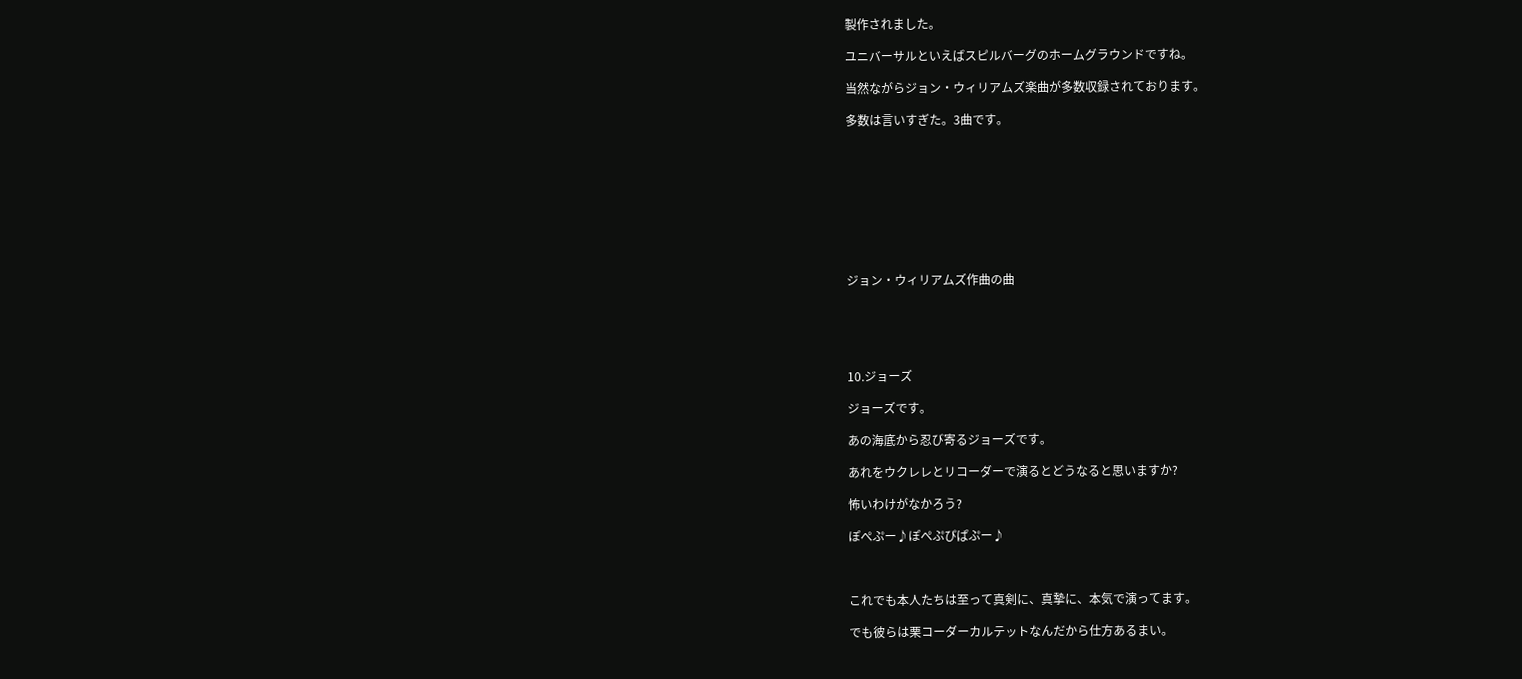製作されました。

ユニバーサルといえばスピルバーグのホームグラウンドですね。

当然ながらジョン・ウィリアムズ楽曲が多数収録されております。

多数は言いすぎた。3曲です。









ジョン・ウィリアムズ作曲の曲





10.ジョーズ

ジョーズです。

あの海底から忍び寄るジョーズです。

あれをウクレレとリコーダーで演るとどうなると思いますか?

怖いわけがなかろう?

ぽぺぷー♪ぽぺぷぴぱぷー♪



これでも本人たちは至って真剣に、真摯に、本気で演ってます。

でも彼らは栗コーダーカルテットなんだから仕方あるまい。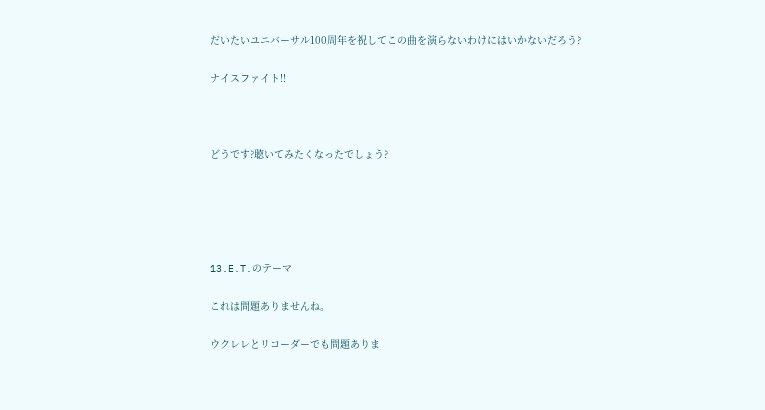だいたいユニバーサル100周年を祝してこの曲を演らないわけにはいかないだろう?

ナイスファイト!!



どうです?聴いてみたくなったでしょう?





13.E.T.のテーマ

これは問題ありませんね。

ウクレレとリコーダーでも問題ありま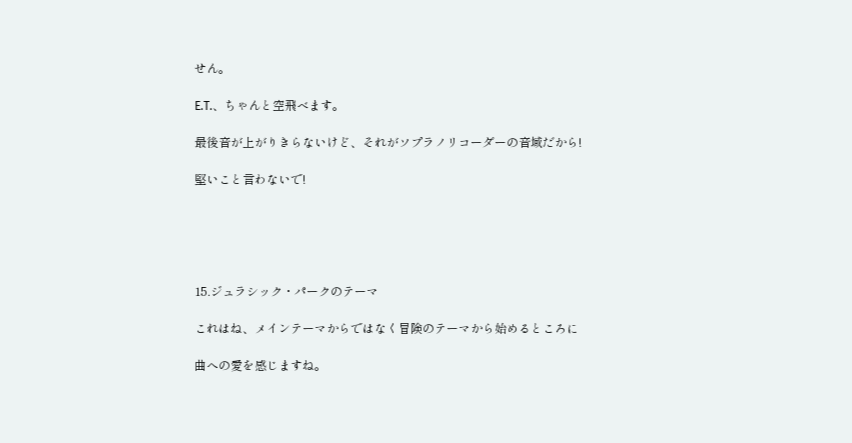せん。

E.T.、ちゃんと空飛べます。

最後音が上がりきらないけど、それがソプラノリコーダーの音域だから!

堅いこと言わないで!





15.ジュラシック・パークのテーマ

これはね、メインテーマからではなく冒険のテーマから始めるところに

曲への愛を感じますね。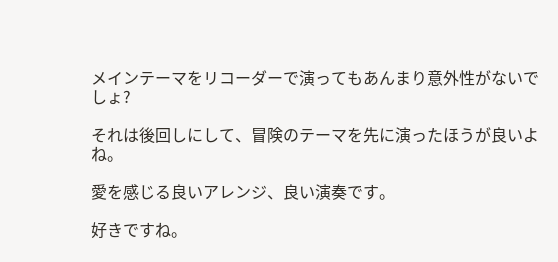メインテーマをリコーダーで演ってもあんまり意外性がないでしょ?

それは後回しにして、冒険のテーマを先に演ったほうが良いよね。

愛を感じる良いアレンジ、良い演奏です。

好きですね。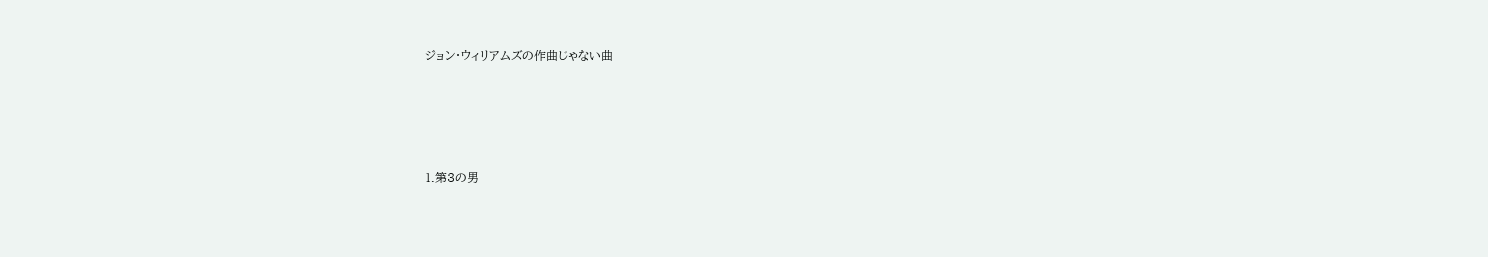ジョン・ウィリアムズの作曲じゃない曲





1.第3の男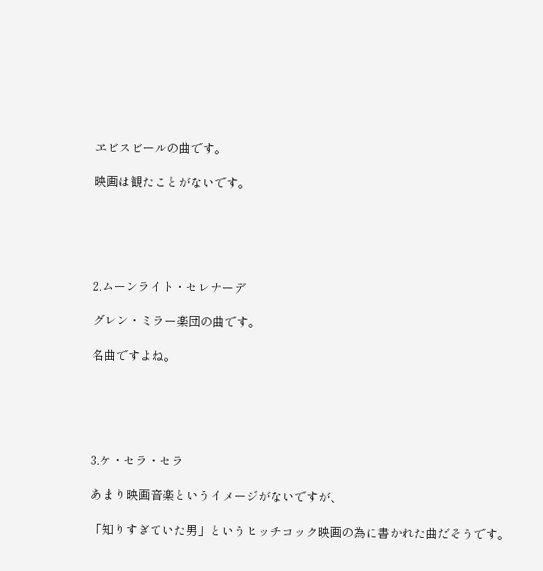ヱビスビールの曲です。

映画は観たことがないです。





2.ムーンライト・セレナーデ

グレン・ミラー楽団の曲です。

名曲ですよね。





3.ケ・セラ・セラ

あまり映画音楽というイメージがないですが、

「知りすぎていた男」というヒッチコック映画の為に書かれた曲だそうです。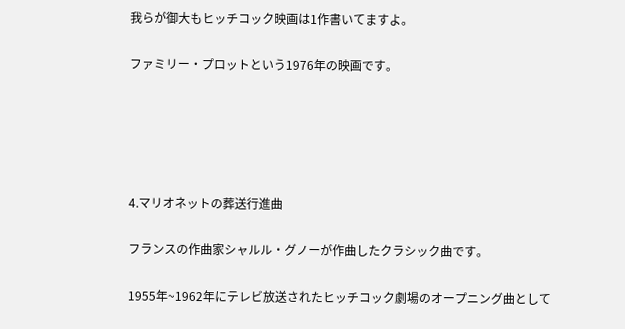我らが御大もヒッチコック映画は1作書いてますよ。

ファミリー・プロットという1976年の映画です。





4.マリオネットの葬送行進曲

フランスの作曲家シャルル・グノーが作曲したクラシック曲です。

1955年~1962年にテレビ放送されたヒッチコック劇場のオープニング曲として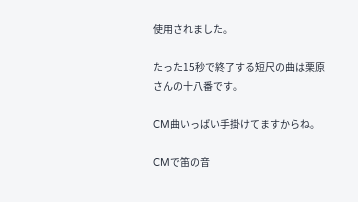使用されました。

たった15秒で終了する短尺の曲は栗原さんの十八番です。

CM曲いっぱい手掛けてますからね。

CMで笛の音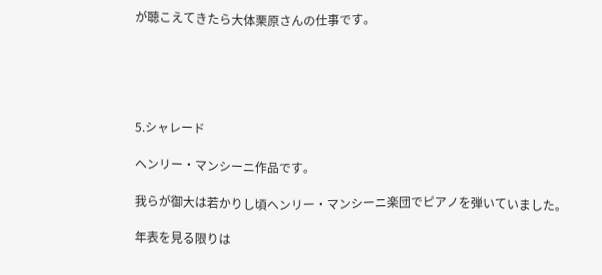が聴こえてきたら大体栗原さんの仕事です。





5.シャレード

ヘンリー・マンシーニ作品です。

我らが御大は若かりし頃ヘンリー・マンシーニ楽団でピアノを弾いていました。

年表を見る限りは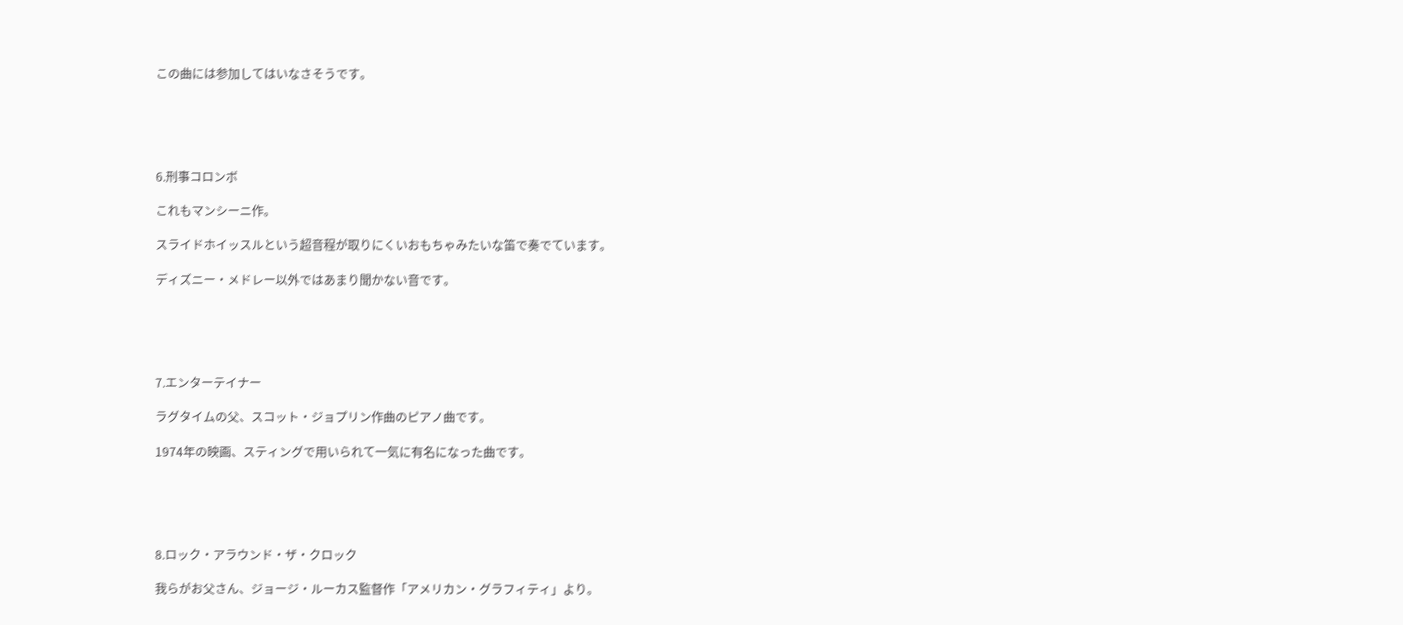この曲には参加してはいなさそうです。





6.刑事コロンボ

これもマンシーニ作。

スライドホイッスルという超音程が取りにくいおもちゃみたいな笛で奏でています。

ディズニー・メドレー以外ではあまり聞かない音です。





7.エンターテイナー

ラグタイムの父、スコット・ジョプリン作曲のピアノ曲です。

1974年の映画、スティングで用いられて一気に有名になった曲です。





8.ロック・アラウンド・ザ・クロック

我らがお父さん、ジョージ・ルーカス監督作「アメリカン・グラフィティ」より。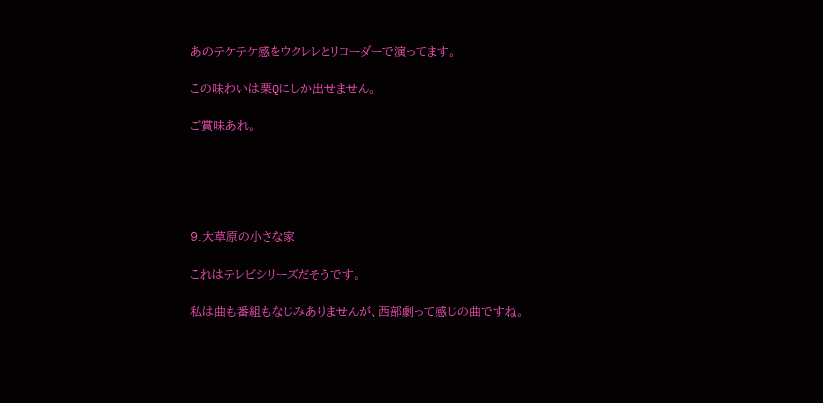あのテケテケ感をウクレレとリコーダーで演ってます。

この味わいは栗Qにしか出せません。

ご賞味あれ。





9.大草原の小さな家

これはテレビシリーズだそうです。

私は曲も番組もなじみありませんが、西部劇って感じの曲ですね。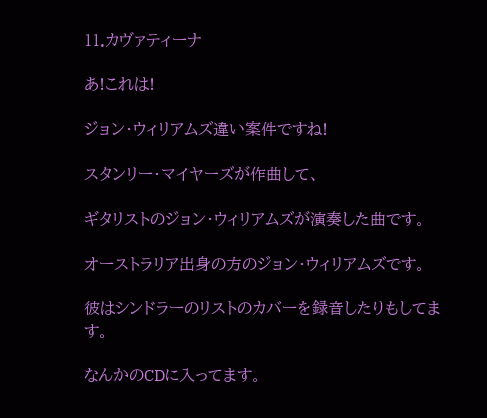11.カヴァティーナ

あ!これは!

ジョン・ウィリアムズ違い案件ですね!

スタンリー・マイヤーズが作曲して、

ギタリストのジョン・ウィリアムズが演奏した曲です。

オーストラリア出身の方のジョン・ウィリアムズです。

彼はシンドラーのリストのカバーを録音したりもしてます。

なんかのCDに入ってます。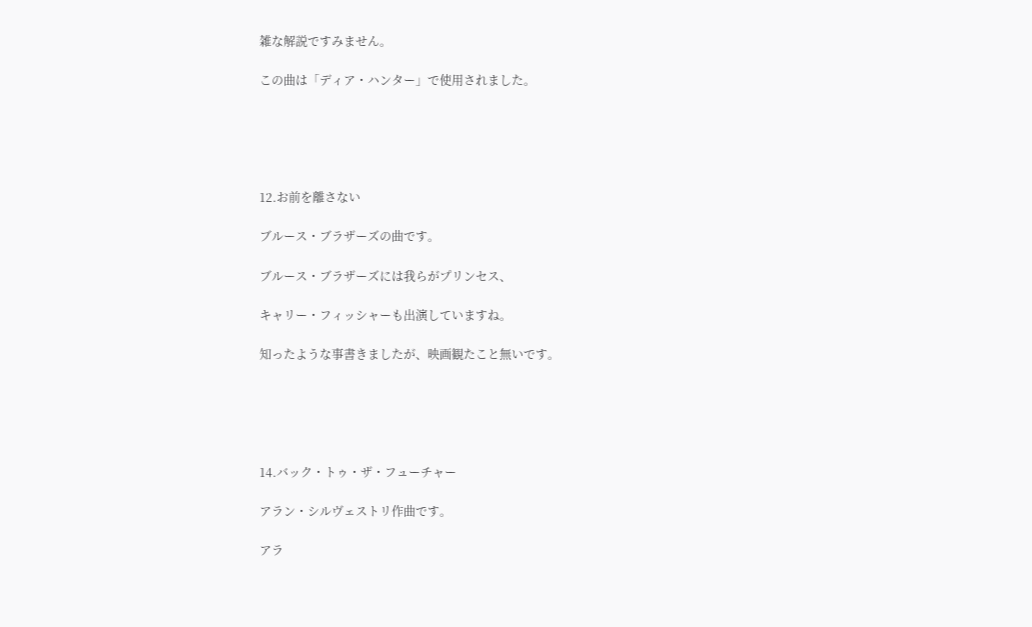雑な解説ですみません。

この曲は「ディア・ハンター」で使用されました。





12.お前を離さない

ブルース・ブラザーズの曲です。

ブルース・ブラザーズには我らがプリンセス、

キャリー・フィッシャーも出演していますね。

知ったような事書きましたが、映画観たこと無いです。





14.バック・トゥ・ザ・フューチャー

アラン・シルヴェストリ作曲です。

アラ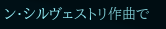ン・シルヴェストリ作曲で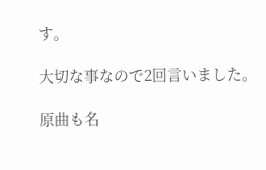す。

大切な事なので2回言いました。

原曲も名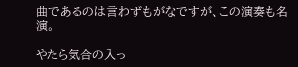曲であるのは言わずもがなですが、この演奏も名演。

やたら気合の入っ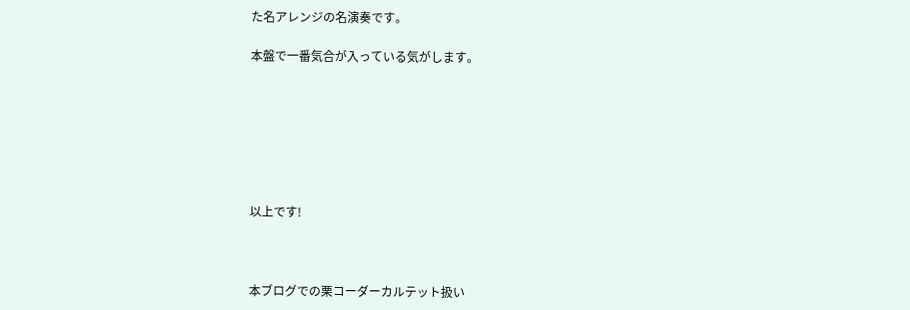た名アレンジの名演奏です。

本盤で一番気合が入っている気がします。







以上です!



本ブログでの栗コーダーカルテット扱い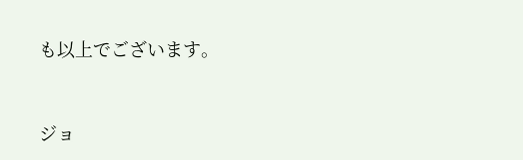も以上でございます。



ジョ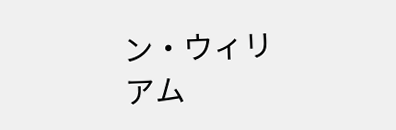ン・ウィリアム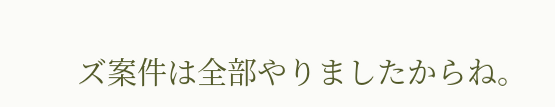ズ案件は全部やりましたからね。